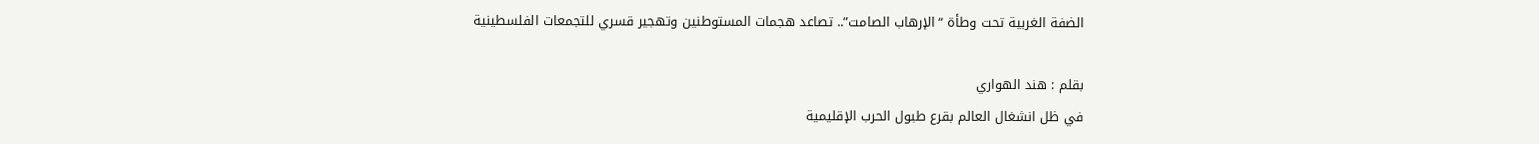الضفة الغربية تحت وطأة “الإرهاب الصامت”.. تصاعد هجمات المستوطنين وتهجير قسري للتجمعات الفلسطينية

بقلم : هند الهواري
في ظل انشغال العالم بقرع طبول الحرب الإقليمية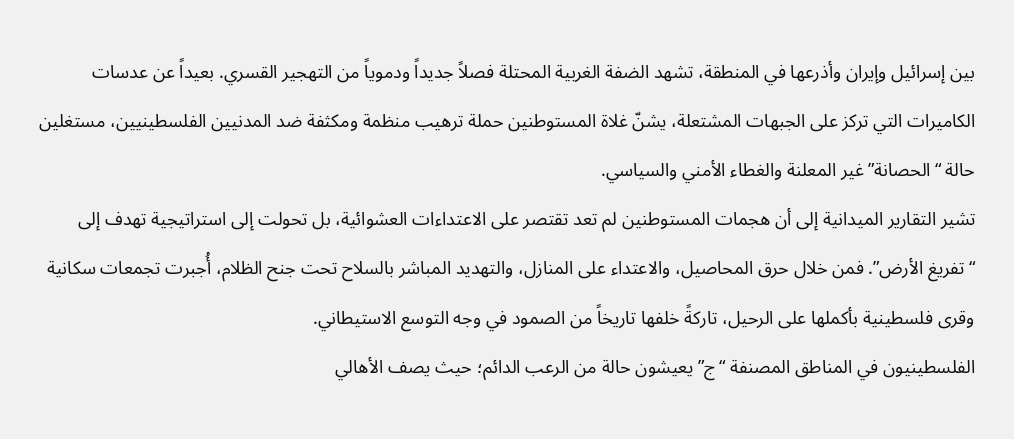بين إسرائيل وإيران وأذرعها في المنطقة، تشهد الضفة الغربية المحتلة فصلاً جديداً ودموياً من التهجير القسري. بعيداً عن عدسات الكاميرات التي تركز على الجبهات المشتعلة، يشنّ غلاة المستوطنين حملة ترهيب منظمة ومكثفة ضد المدنيين الفلسطينيين، مستغلين حالة “الحصانة” غير المعلنة والغطاء الأمني والسياسي.
تشير التقارير الميدانية إلى أن هجمات المستوطنين لم تعد تقتصر على الاعتداءات العشوائية، بل تحولت إلى استراتيجية تهدف إلى “تفريغ الأرض”. فمن خلال حرق المحاصيل، والاعتداء على المنازل، والتهديد المباشر بالسلاح تحت جنح الظلام، أُجبرت تجمعات سكانية وقرى فلسطينية بأكملها على الرحيل، تاركةً خلفها تاريخاً من الصمود في وجه التوسع الاستيطاني.
الفلسطينيون في المناطق المصنفة “ج” يعيشون حالة من الرعب الدائم؛ حيث يصف الأهالي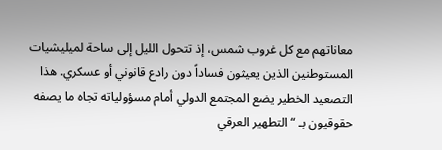معاناتهم مع كل غروب شمس، إذ تتحول الليل إلى ساحة لميليشيات المستوطنين الذين يعيثون فساداً دون رادع قانوني أو عسكري. هذا التصعيد الخطير يضع المجتمع الدولي أمام مسؤولياته تجاه ما يصفه حقوقيون بـ “التطهير العرقي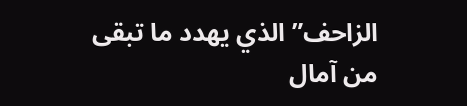الزاحف” الذي يهدد ما تبقى من آمال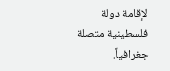لإقامة دولة فلسطينية متصلة جغرافياً.